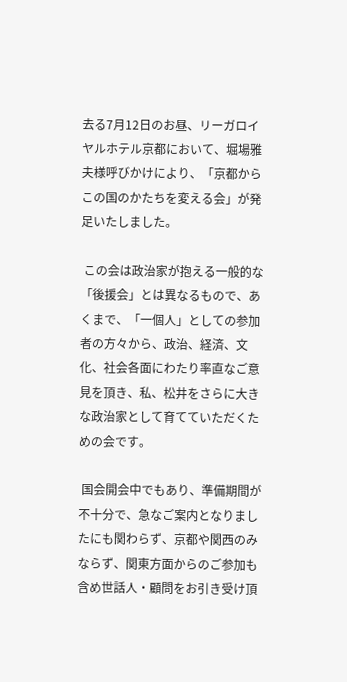去る7月12日のお昼、リーガロイヤルホテル京都において、堀場雅夫様呼びかけにより、「京都からこの国のかたちを変える会」が発足いたしました。

 この会は政治家が抱える一般的な「後援会」とは異なるもので、あくまで、「一個人」としての参加者の方々から、政治、経済、文化、社会各面にわたり率直なご意見を頂き、私、松井をさらに大きな政治家として育てていただくための会です。

 国会開会中でもあり、準備期間が不十分で、急なご案内となりましたにも関わらず、京都や関西のみならず、関東方面からのご参加も含め世話人・顧問をお引き受け頂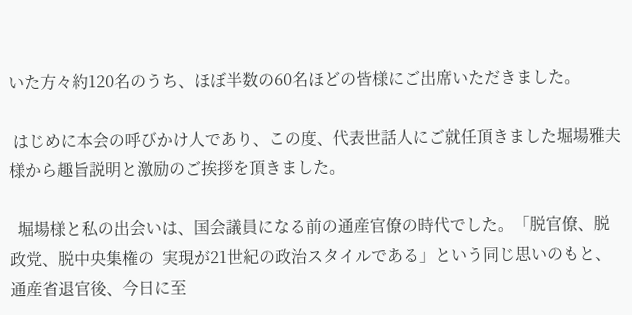いた方々約120名のうち、ほぼ半数の60名ほどの皆様にご出席いただきました。

 はじめに本会の呼びかけ人であり、この度、代表世話人にご就任頂きました堀場雅夫様から趣旨説明と激励のご挨拶を頂きました。

  堀場様と私の出会いは、国会議員になる前の通産官僚の時代でした。「脱官僚、脱政党、脱中央集権の  実現が21世紀の政治スタイルである」という同じ思いのもと、通産省退官後、今日に至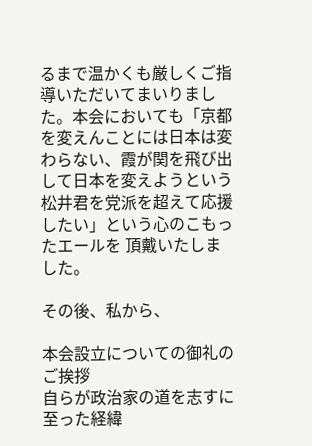るまで温かくも厳しくご指導いただいてまいりました。本会においても「京都を変えんことには日本は変わらない、霞が関を飛び出して日本を変えようという松井君を党派を超えて応援したい」という心のこもったエールを 頂戴いたしました。

その後、私から、

本会設立についての御礼のご挨拶
自らが政治家の道を志すに至った経緯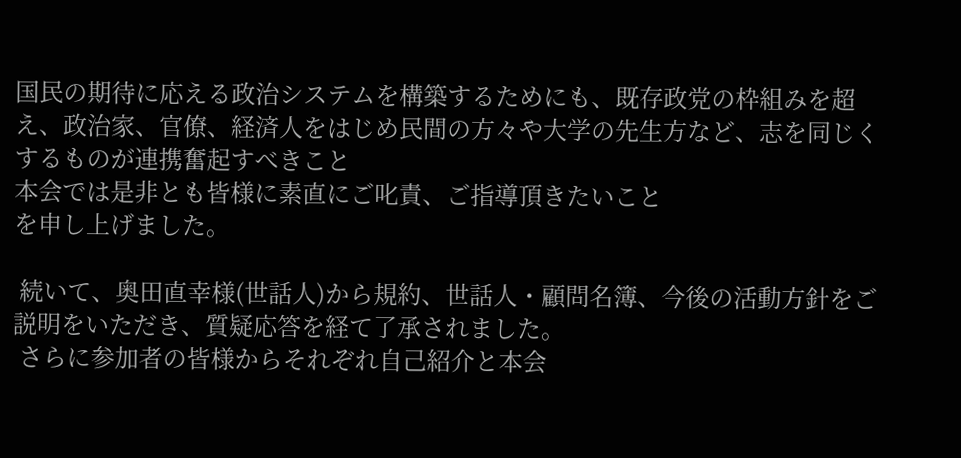国民の期待に応える政治システムを構築するためにも、既存政党の枠組みを超え、政治家、官僚、経済人をはじめ民間の方々や大学の先生方など、志を同じくするものが連携奮起すべきこと
本会では是非とも皆様に素直にご叱責、ご指導頂きたいこと
を申し上げました。

 続いて、奥田直幸様(世話人)から規約、世話人・顧問名簿、今後の活動方針をご説明をいただき、質疑応答を経て了承されました。
 さらに参加者の皆様からそれぞれ自己紹介と本会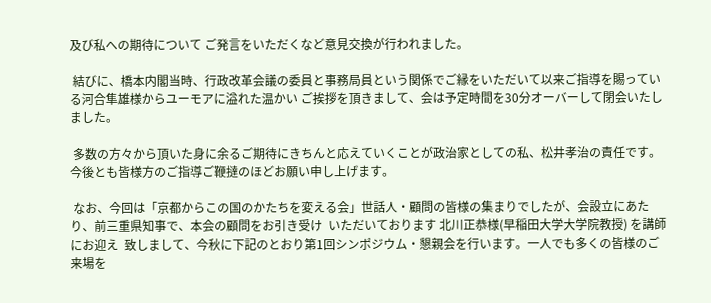及び私への期待について ご発言をいただくなど意見交換が行われました。

 結びに、橋本内閣当時、行政改革会議の委員と事務局員という関係でご縁をいただいて以来ご指導を賜っている河合隼雄様からユーモアに溢れた温かい ご挨拶を頂きまして、会は予定時間を30分オーバーして閉会いたしました。

 多数の方々から頂いた身に余るご期待にきちんと応えていくことが政治家としての私、松井孝治の責任です。今後とも皆様方のご指導ご鞭撻のほどお願い申し上げます。

 なお、今回は「京都からこの国のかたちを変える会」世話人・顧問の皆様の集まりでしたが、会設立にあたり、前三重県知事で、本会の顧問をお引き受け  いただいております 北川正恭様(早稲田大学大学院教授) を講師にお迎え  致しまして、今秋に下記のとおり第1回シンポジウム・懇親会を行います。一人でも多くの皆様のご来場を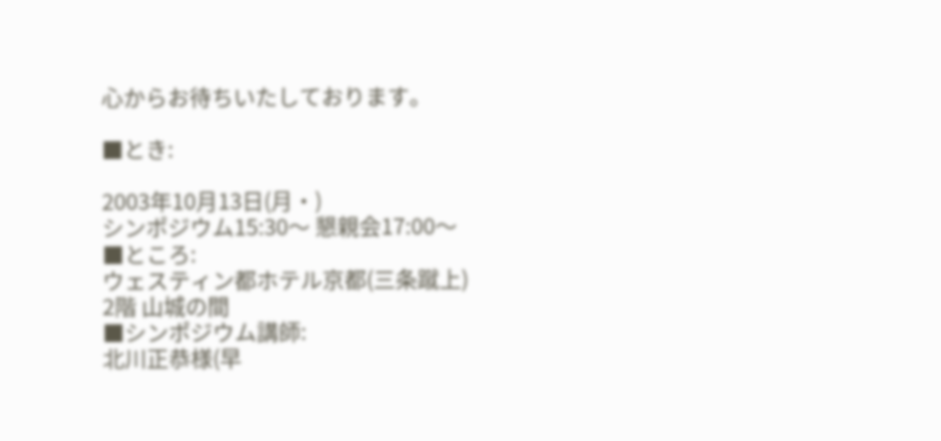心からお待ちいたしております。

■とき:

2003年10月13日(月・)
シンポジウム15:30〜 懇親会17:00〜
■ところ:
ウェスティン都ホテル京都(三条蹴上)
2階 山城の間
■シンポジウム講師:
北川正恭様(早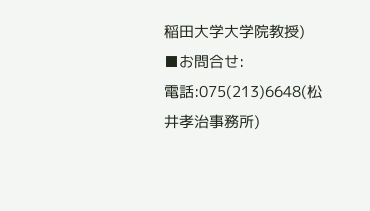稲田大学大学院教授)
■お問合せ:
電話:075(213)6648(松井孝治事務所)